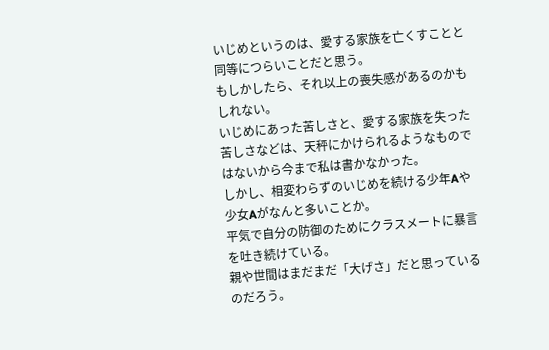いじめというのは、愛する家族を亡くすことと同等につらいことだと思う。
もしかしたら、それ以上の喪失感があるのかもしれない。
いじめにあった苦しさと、愛する家族を失った苦しさなどは、天秤にかけられるようなものではないから今まで私は書かなかった。
しかし、相変わらずのいじめを続ける少年Aや少女Aがなんと多いことか。
平気で自分の防御のためにクラスメートに暴言を吐き続けている。
親や世間はまだまだ「大げさ」だと思っているのだろう。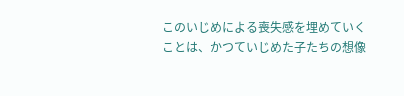このいじめによる喪失感を埋めていくことは、かつていじめた子たちの想像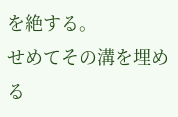を絶する。
せめてその溝を埋める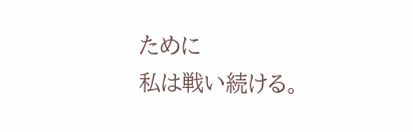ために
私は戦い続ける。